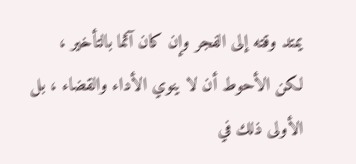يمتد وقته إلى الفجر وإن كان آثما بالتأخير ، لكن الأحوط أن لا ينوي الأداء والقضاء ، بل الأولى ذلك في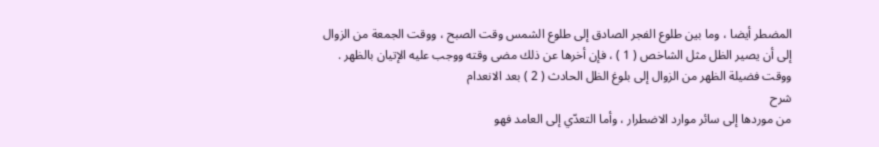المضطر أيضا ، وما بين طلوع الفجر الصادق إلى طلوع الشمس وقت الصبح ، ووقت الجمعة من الزوال إلى أن يصير الظل مثل الشاخص ( 1 ) ، فإن أخرها عن ذلك مضى وقته ووجب عليه الإتيان بالظهر .
ووقت فضيلة الظهر من الزوال إلى بلوغ الظل الحادث ( 2 ) بعد الانعدام
شرح
من موردها إلى سائر موارد الاضطرار ، وأما التعدّي إلى العامد فهو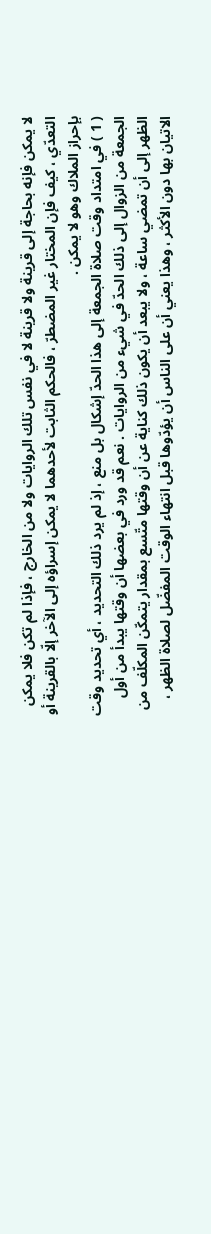لا يمكن فإنه بحاجة إلى قرينة ولا قرينة لا في نفس تلك الروايات ولا من الخارج ، فإذا لم تكن فلا يمكن التعدّي ، كيف فإن المختار غير المضطرّ ، فالحكم الثابت لأحدهما لا يمكن إسراؤه إلى الآخر إلّا بالقرينة أو بإحراز الملاك وهو لا يمكن .
( 1 ) في امتداد وقت صلاة الجمعة إلى هذا الحدّ إشكال بل منع ، إذ لم يرد ذلك التحديد ، أي تحديد وقت الجمعة من الزوال إلى ذلك الحدّ في شيء من الروايات . نعم قد ورد في بعضها أن وقتها يبدأ من أول الظهر إلى أن تمضي ساعة ، ولا يبعد أن يكون ذلك كناية عن أن وقتها متّسع بمقدار يتمكّن المكلّف من الاتيان بها دون الأكثر ، وهذا يعني أن على الناس أن يؤدّوها قبل انتهاء الوقت المفضّل لصلاة الظهر ،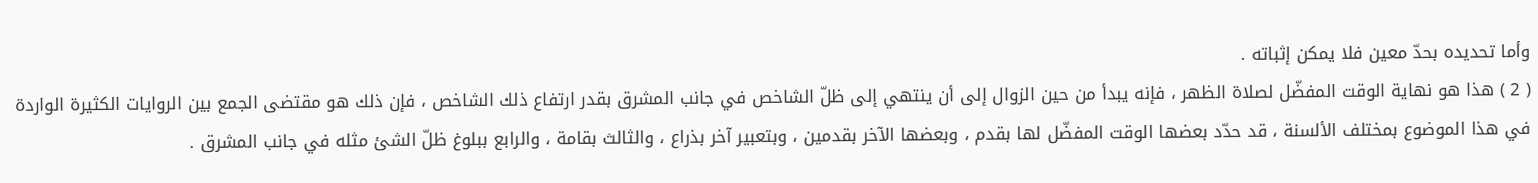وأما تحديده بحدّ معين فلا يمكن إثباته .
( 2 ) هذا هو نهاية الوقت المفضّل لصلاة الظهر ، فإنه يبدأ من حين الزوال إلى أن ينتهي إلى ظلّ الشاخص في جانب المشرق بقدر ارتفاع ذلك الشاخص ، فإن ذلك هو مقتضى الجمع بين الروايات الكثيرة الواردة في هذا الموضوع بمختلف الألسنة ، قد حدّد بعضها الوقت المفضّل لها بقدم ، وبعضها الآخر بقدمين ، وبتعبير آخر بذراع ، والثالث بقامة ، والرابع ببلوغ ظلّ الشئ مثله في جانب المشرق .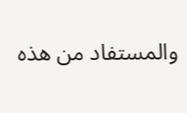والمستفاد من هذه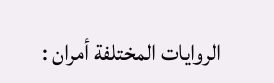الروايات المختلفة أمران :